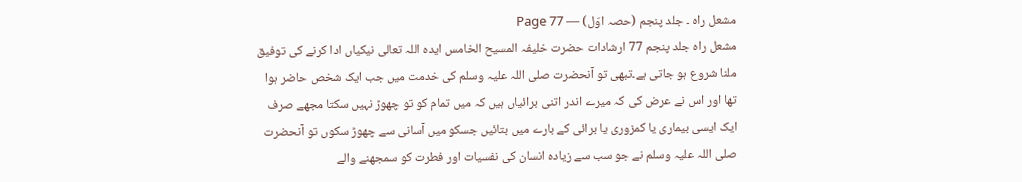مشعل راہ ۔ جلد پنجم (حصہ اوّل) — Page 77
مشعل راه جلد پنجم 77 ارشادات حضرت خلیفہ المسیح الخامس ایدہ اللہ تعالی نیکیاں ادا کرنے کی توفیق ملنا شروع ہو جاتی ہے۔تبھی تو آنحضرت صلی اللہ علیہ وسلم کی خدمت میں جب ایک شخص حاضر ہوا تھا اور اس نے عرض کی کہ میرے اندر اتنی برائیاں ہیں کہ میں تمام کو تو چھوڑ نہیں سکتا مجھے صرف ایک ایسی بیماری یا کمزوری یا برائی کے بارے میں بتائیں جسکو میں آسانی سے چھوڑ سکوں تو آنحضرت صلی اللہ علیہ وسلم نے جو سب سے زیادہ انسان کی نفسیات اور فطرت کو سمجھنے والے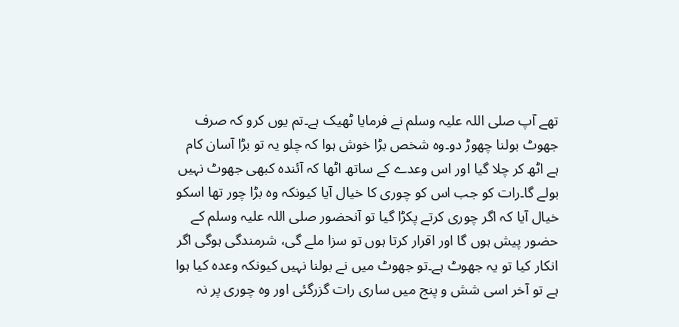تھے آپ صلی اللہ علیہ وسلم نے فرمایا ٹھیک ہے۔تم یوں کرو کہ صرف جھوٹ بولنا چھوڑ دو۔وہ شخص بڑا خوش ہوا کہ چلو یہ تو بڑا آسان کام ہے اٹھ کر چلا گیا اور اس وعدے کے ساتھ اٹھا کہ آئندہ کبھی جھوٹ نہیں بولے گا۔رات کو جب اس کو چوری کا خیال آیا کیونکہ وہ بڑا چور تھا اسکو خیال آیا کہ اگر چوری کرتے پکڑا گیا تو آنحضور صلی اللہ علیہ وسلم کے حضور پیش ہوں گا اور اقرار کرتا ہوں تو سزا ملے گی، شرمندگی ہوگی اگر انکار کیا تو یہ جھوٹ ہے۔تو جھوٹ میں نے بولنا نہیں کیونکہ وعدہ کیا ہوا ہے تو آخر اسی شش و پنج میں ساری رات گزرگئی اور وہ چوری پر نہ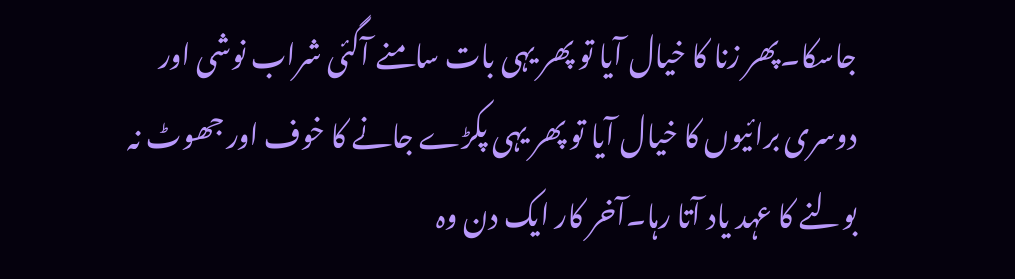جاسکا۔پھر زنا کا خیال آیا تو پھر یہی بات سامنے آگئی شراب نوشی اور دوسری برائیوں کا خیال آیا تو پھر یہی پکڑے جانے کا خوف اور جھوٹ نہ بولنے کا عہد یاد آتا رہا۔آخر کار ایک دن وہ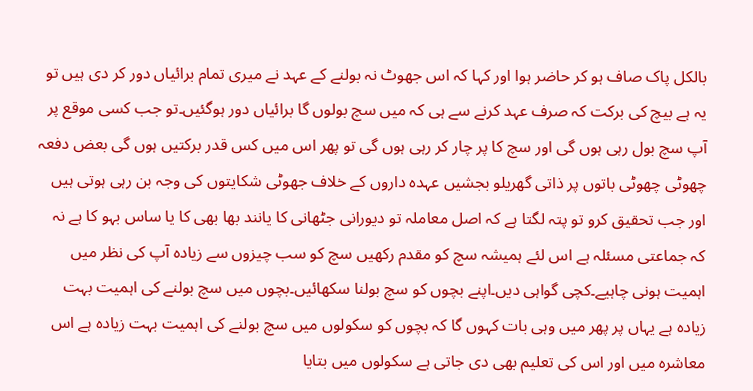بالکل پاک صاف ہو کر حاضر ہوا اور کہا کہ اس جھوٹ نہ بولنے کے عہد نے میری تمام برائیاں دور کر دی ہیں تو یہ ہے بیچ کی برکت کہ صرف عہد کرنے سے ہی کہ میں سچ بولوں گا برائیاں دور ہوگئیں۔تو جب کسی موقع پر آپ سچ بول رہی ہوں گی اور سچ کا پر چار کر رہی ہوں گی تو پھر اس میں کس قدر برکتیں ہوں گی بعض دفعہ چھوٹی چھوٹی باتوں پر ذاتی گھریلو بجشیں عہدہ داروں کے خلاف جھوٹی شکایتوں کی وجہ بن رہی ہوتی ہیں اور جب تحقیق کرو تو پتہ لگتا ہے کہ اصل معاملہ تو دیورانی جٹھانی کا یانند بھا بھی کا یا ساس بہو کا ہے نہ کہ جماعتی مسئلہ ہے اس لئے ہمیشہ سچ کو مقدم رکھیں سچ کو سب چیزوں سے زیادہ آپ کی نظر میں اہمیت ہونی چاہیے۔کچی گواہی دیں۔اپنے بچوں کو سچ بولنا سکھائیں۔بچوں میں سچ بولنے کی اہمیت بہت زیادہ ہے یہاں پر پھر میں وہی بات کہوں گا کہ بچوں کو سکولوں میں سچ بولنے کی اہمیت بہت زیادہ ہے اس معاشرہ میں اور اس کی تعلیم بھی دی جاتی ہے سکولوں میں بتایا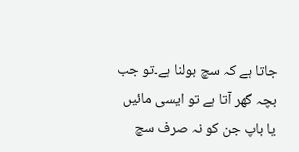جاتا ہے کہ سچ بولنا ہے۔تو جب بچہ گھر آتا ہے تو ایسی مائیں یا باپ جن کو نہ صرف سچ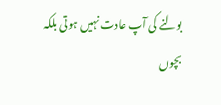بولنے کی آپ عادت نہیں ہوتی بلکہ بچوں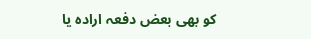کو بھی بعض دفعہ ارادہ یا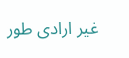غیر ارادی طور